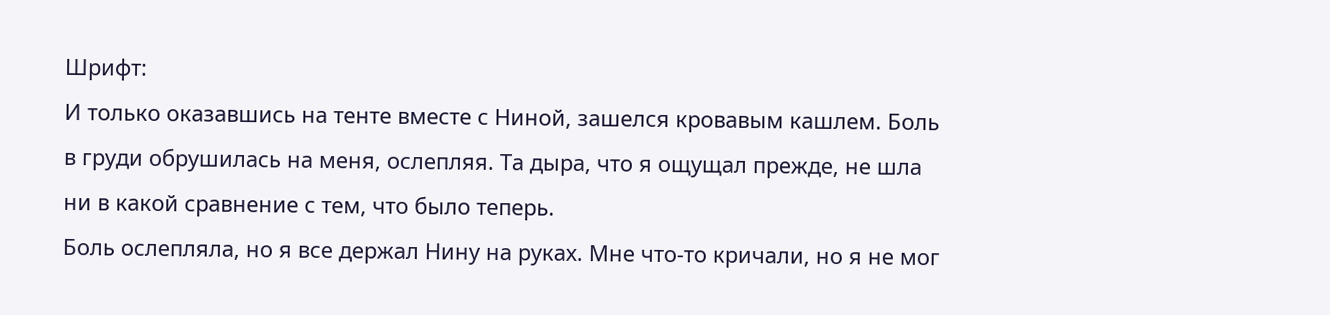Шрифт:
И только оказавшись на тенте вместе с Ниной, зашелся кровавым кашлем. Боль в груди обрушилась на меня, ослепляя. Та дыра, что я ощущал прежде, не шла ни в какой сравнение с тем, что было теперь.
Боль ослепляла, но я все держал Нину на руках. Мне что-то кричали, но я не мог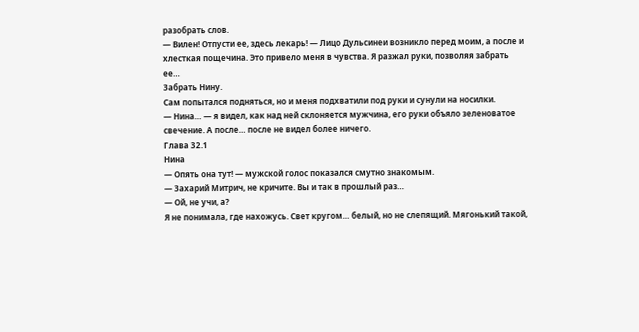разобрать слов.
— Вилен! Отпусти ее, здесь лекарь! — Лицо Дульсинеи возникло перед моим, а после и хлесткая пощечина. Это привело меня в чувства. Я разжал руки, позволяя забрать ее…
Забрать Нину.
Сам попытался подняться, но и меня подхватили под руки и сунули на носилки.
— Нина… — я видел, как над ней склоняется мужчина, его руки объяло зеленоватое свечение. А после… после не видел более ничего.
Глава 32.1
Нина
— Опять она тут! — мужской голос показался смутно знакомым.
— Захарий Митрич, не кричите. Вы и так в прошлый раз…
— Ой, не учи, а?
Я не понимала, где нахожусь. Свет кругом… белый, но не слепящий. Мягонький такой,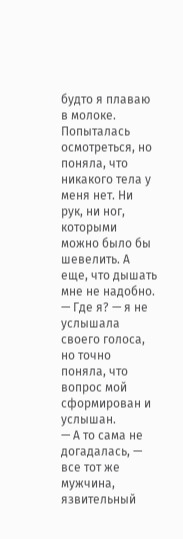будто я плаваю в молоке.
Попыталась осмотреться, но поняла, что никакого тела у меня нет. Ни рук, ни ног, которыми можно было бы шевелить. А еще, что дышать мне не надобно.
— Где я? — я не услышала своего голоса, но точно поняла, что вопрос мой сформирован и услышан.
— А то сама не догадалась, — все тот же мужчина, язвительный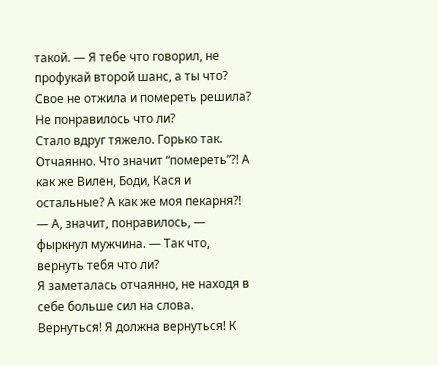такой. — Я тебе что говорил, не профукай второй шанс, а ты что? Свое не отжила и помереть решила? Не понравилось что ли?
Стало вдруг тяжело. Горько так. Отчаянно. Что значит “помереть”?! А как же Вилен, Боди, Кася и остальные? А как же моя пекарня?!
— А, значит, понравилось, — фыркнул мужчина. — Так что, вернуть тебя что ли?
Я заметалась отчаянно, не находя в себе больше сил на слова. Вернуться! Я должна вернуться! К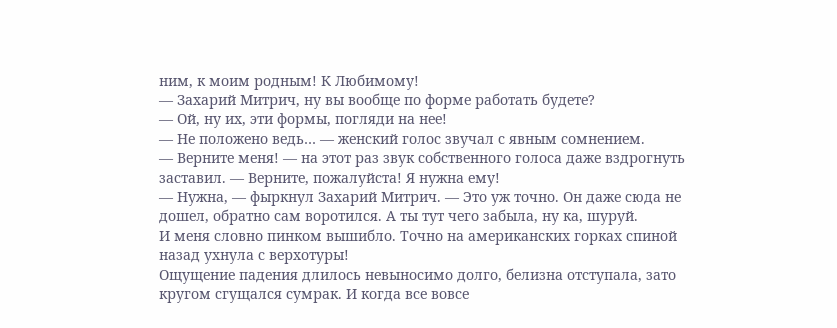ним, к моим родным! К Любимому!
— Захарий Митрич, ну вы вообще по форме работать будете?
— Ой, ну их, эти формы, погляди на нее!
— Не положено ведь… — женский голос звучал с явным сомнением.
— Верните меня! — на этот раз звук собственного голоса даже вздрогнуть заставил. — Верните, пожалуйста! Я нужна ему!
— Нужна, — фыркнул Захарий Митрич. — Это уж точно. Он даже сюда не дошел, обратно сам воротился. А ты тут чего забыла, ну ка, шуруй.
И меня словно пинком вышибло. Точно на американских горках спиной назад ухнула с верхотуры!
Ощущение падения длилось невыносимо долго, белизна отступала, зато кругом сгущался сумрак. И когда все вовсе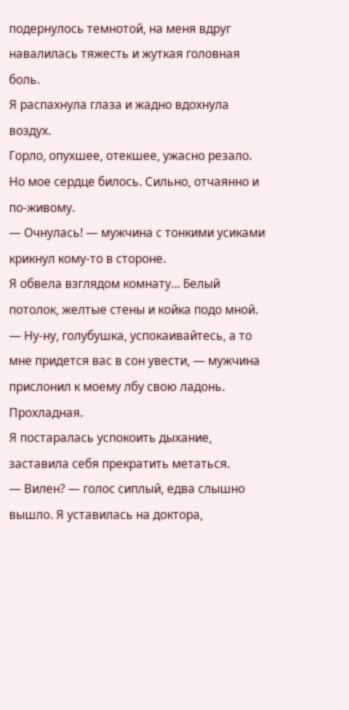подернулось темнотой, на меня вдруг навалилась тяжесть и жуткая головная боль.
Я распахнула глаза и жадно вдохнула воздух.
Горло, опухшее, отекшее, ужасно резало.
Но мое сердце билось. Сильно, отчаянно и по-живому.
— Очнулась! — мужчина с тонкими усиками крикнул кому-то в стороне.
Я обвела взглядом комнату… Белый потолок, желтые стены и койка подо мной.
— Ну-ну, голубушка, успокаивайтесь, а то мне придется вас в сон увести, — мужчина прислонил к моему лбу свою ладонь. Прохладная.
Я постаралась успокоить дыхание, заставила себя прекратить метаться.
— Вилен? — голос сиплый, едва слышно вышло. Я уставилась на доктора,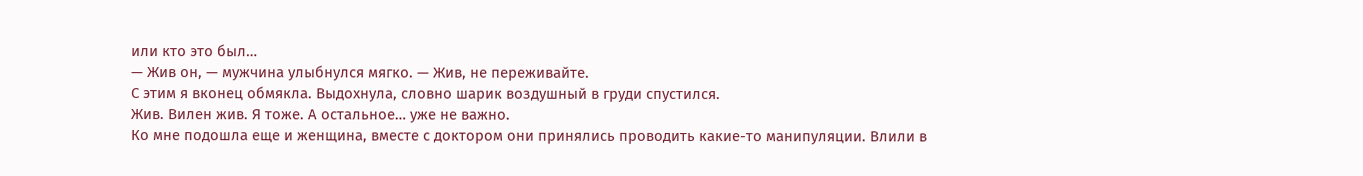или кто это был…
— Жив он, — мужчина улыбнулся мягко. — Жив, не переживайте.
С этим я вконец обмякла. Выдохнула, словно шарик воздушный в груди спустился.
Жив. Вилен жив. Я тоже. А остальное… уже не важно.
Ко мне подошла еще и женщина, вместе с доктором они принялись проводить какие-то манипуляции. Влили в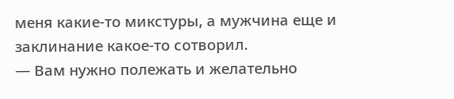меня какие-то микстуры, а мужчина еще и заклинание какое-то сотворил.
— Вам нужно полежать и желательно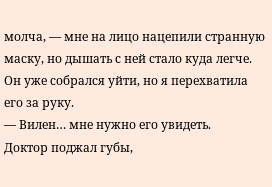молча, — мне на лицо нацепили странную маску, но дышать с ней стало куда легче.
Он уже собрался уйти, но я перехватила его за руку.
— Вилен… мне нужно его увидеть.
Доктор поджал губы,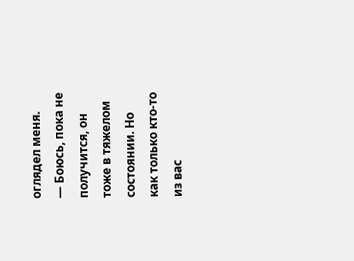оглядел меня.
— Боюсь, пока не получится, он тоже в тяжелом состоянии. Но как только кто-то из вас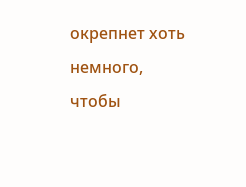окрепнет хоть немного, чтобы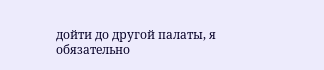дойти до другой палаты, я обязательно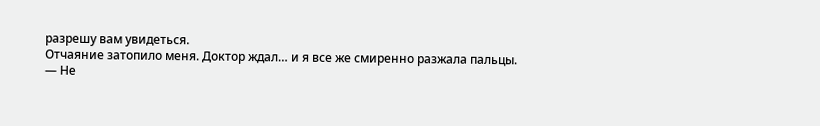разрешу вам увидеться.
Отчаяние затопило меня. Доктор ждал… и я все же смиренно разжала пальцы.
— Не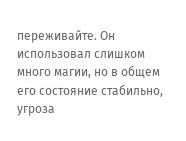переживайте. Он использовал слишком много магии, но в общем его состояние стабильно, угроза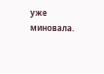уже миновала.